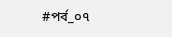#পর্ব_০৭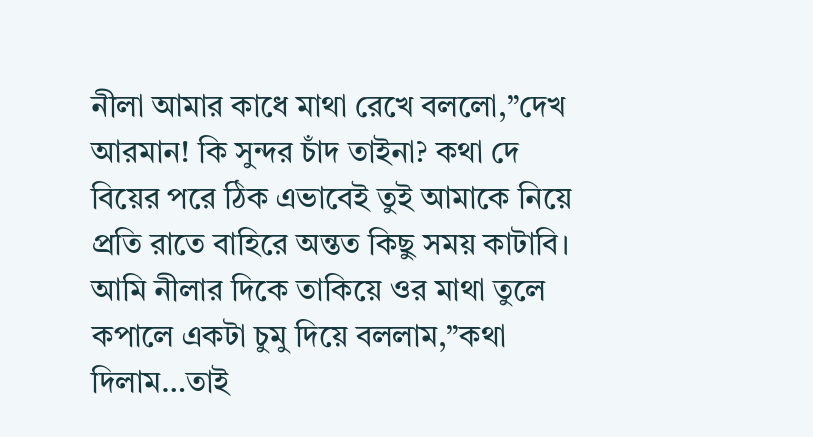নীলা আমার কাধে মাথা রেখে বললো,”দেখ আরমান! কি সুন্দর চাঁদ তাইনা? কথা দে বিয়ের পরে ঠিক এভাবেই তুই আমাকে নিয়ে প্রতি রাতে বাহিরে অন্তত কিছু সময় কাটাবি। আমি নীলার দিকে তাকিয়ে ওর মাথা তুলে কপালে একটা চুমু দিয়ে বললাম,”কথা দিলাম…তাই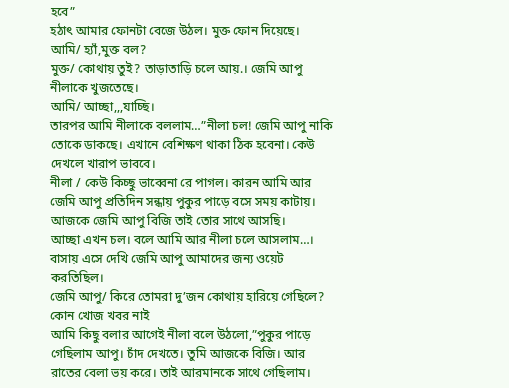হবে”
হঠাৎ আমার ফোনটা বেজে উঠল। মুক্ত ফোন দিয়েছে।
আমি/ হ্যাঁ,মুক্ত বল?
মুক্ত/ কোথায় তুই? তাড়াতাড়ি চলে আয়.। জেমি আপু নীলাকে খুজতেছে।
আমি/ আচ্ছা,,,যাচ্ছি।
তারপর আমি নীলাকে বললাম…”নীলা চল! জেমি আপু নাকি তোকে ডাকছে। এখানে বেশিক্ষণ থাকা ঠিক হবেনা। কেউ দেখলে খারাপ ভাববে।
নীলা / কেউ কিচ্ছু ভাব্বেনা রে পাগল। কারন আমি আর জেমি আপু প্রতিদিন সন্ধায় পুকুর পাড়ে বসে সময় কাটায়। আজকে জেমি আপু বিজি তাই তোর সাথে আসছি।
আচ্ছা এখন চল। বলে আমি আর নীলা চলে আসলাম…। বাসায় এসে দেখি জেমি আপু আমাদের জন্য ওয়েট করতিছিল।
জেমি আপু/ কিরে তোমরা দু’জন কোথায় হারিয়ে গেছিলে? কোন খোজ খবর নাই
আমি কিছু বলার আগেই নীলা বলে উঠলো,”পুকুর পাড়ে গেছিলাম আপু। চাঁদ দেখতে। তুমি আজকে বিজি। আর রাতের বেলা ভয় করে। তাই আরমানকে সাথে গেছিলাম।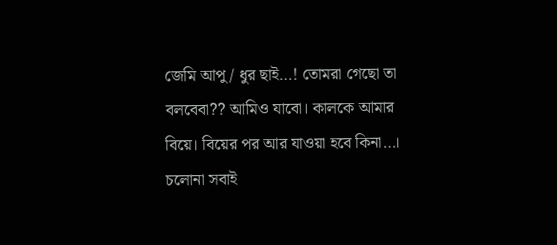জেমি আপু/ ধুর ছাই…! তোমরা গেছো তা বলবেবা?? আমিও যাবো। কালকে আমার বিয়ে। বিয়ের পর আর যাওয়া হবে কিনা…। চলোনা সবাই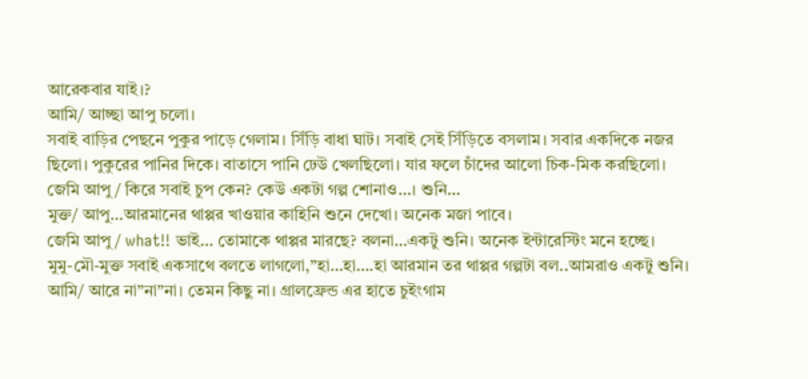আরেকবার যাই।?
আমি/ আচ্ছা আপু চলো।
সবাই বাড়ির পেছনে পুকুর পাড়ে গেলাম। সিঁড়ি বাধা ঘাট। সবাই সেই সিঁড়িতে বসলাম। সবার একদিকে নজর ছিলো। পুকুরের পানির দিকে। বাতাসে পানি ঢেউ খেলছিলো। যার ফলে চাঁদের আলো চিক-মিক করছিলো।
জেমি আপু/ কিরে সবাই চুপ কেন? কেউ একটা গল্প শোনাও…। শুনি…
মুক্ত/ আপু…আরমানের থাপ্পর খাওয়ার কাহিনি শুনে দেখো। অনেক মজা পাবে।
জেমি আপু/ what!! ভাই… তোমাকে থাপ্পর মারছে? বলনা…একটু শুনি। অনেক ইন্টারেস্টিং মনে হচ্ছে।
মুমু-মৌ-মুক্ত সবাই একসাথে বলতে লাগলো,”হা…হা….হা আরমান তর থাপ্পর গল্পটা বল..আমরাও একটু শুনি।
আমি/ আরে না”না”না। তেমন কিছু না। গ্রালফ্রেন্ড এর হাতে চুইংগাম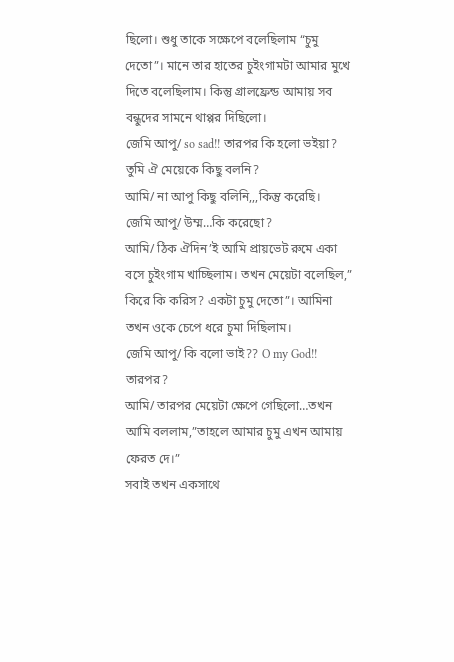ছিলো। শুধু তাকে সক্ষেপে বলেছিলাম “চুমু দেতো”। মানে তার হাতের চুইংগামটা আমার মুখে দিতে বলেছিলাম। কিন্তু গ্রালফ্রেন্ড আমায় সব বন্ধুদের সামনে থাপ্পর দিছিলো।
জেমি আপু/ so sad!! তারপর কি হলো ভইয়া? তুমি ঐ মেয়েকে কিছু বলনি?
আমি/ না আপু কিছু বলিনি,,,কিন্তু করেছি।
জেমি আপু/ উম্ম…কি করেছো?
আমি/ ঠিক ঐদিন’ই আমি প্রায়ভেট রুমে একা বসে চুইংগাম খাচ্ছিলাম। তখন মেয়েটা বলেছিল,” কিরে কি করিস? একটা চুমু দেতো”। আমিনা তখন ওকে চেপে ধরে চুমা দিছিলাম।
জেমি আপু/ কি বলো ভাই?? O my God!! তারপর?
আমি/ তারপর মেয়েটা ক্ষেপে গেছিলো…তখন আমি বললাম,”তাহলে আমার চুমু এখন আমায় ফেরত দে।”
সবাই তখন একসাথে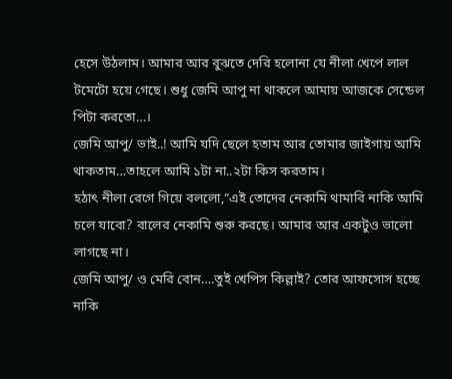হেসে উঠলাম। আমার আর বুঝতে দেরি হলোনা যে নীলা খেপে লাল টমেটো হয়ে গেছে। শুধু জেমি আপু না থাকলে আমায় আজকে সেন্ডেল পিটা করতো…।
জেমি আপু/ ভাই..! আমি যদি ছেলে হতাম আর তোমার জাইগায় আমি থাকতাম…তাহলে আমি ১টা না..২টা কিস করতাম।
হঠাৎ নীলা রেগে গিয়ে বললো,”এই তোদের নেকামি থামাবি নাকি আমি চলে যাবো? বালের নেকামি শুরু করছে। আমার আর একটুও ভালো লাগছে না।
জেমি আপু/ ও মেরি বোন….তুই খেপিস কিল্লাই? তোর আফসোস হচ্ছে নাকি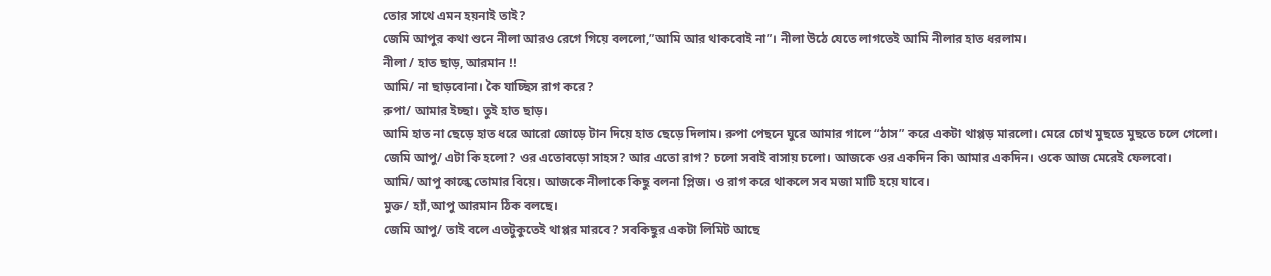তোর সাথে এমন হয়নাই তাই?
জেমি আপুর কথা শুনে নীলা আরও রেগে গিয়ে বললো,”আমি আর থাকবোই না”। নীলা উঠে যেতে লাগতেই আমি নীলার হাত ধরলাম।
নীলা / হাত ছাড়, আরমান !!
আমি/ না ছাড়বোনা। কৈ যাচ্ছিস রাগ করে?
রুপা/ আমার ইচ্ছা। তুই হাত ছাড়।
আমি হাত না ছেড়ে হাত ধরে আরো জোড়ে টান দিয়ে হাত ছেড়ে দিলাম। রুপা পেছনে ঘুরে আমার গালে “ঠাস” করে একটা থাপ্পড় মারলো। মেরে চোখ মুছতে মুছতে চলে গেলো।
জেমি আপু/ এটা কি হলো? ওর এতোবড়ো সাহস? আর এতো রাগ? চলো সবাই বাসায় চলো। আজকে ওর একদিন কি৷ আমার একদিন। ওকে আজ মেরেই ফেলবো।
আমি/ আপু কাল্কে তোমার বিয়ে। আজকে নীলাকে কিছু বলনা প্লিজ। ও রাগ করে থাকলে সব মজা মাটি হয়ে যাবে।
মুক্ত/ হ্যাঁ,আপু আরমান ঠিক বলছে।
জেমি আপু/ তাই বলে এতটুকুতেই থাপ্পর মারবে? সবকিছুর একটা লিমিট আছে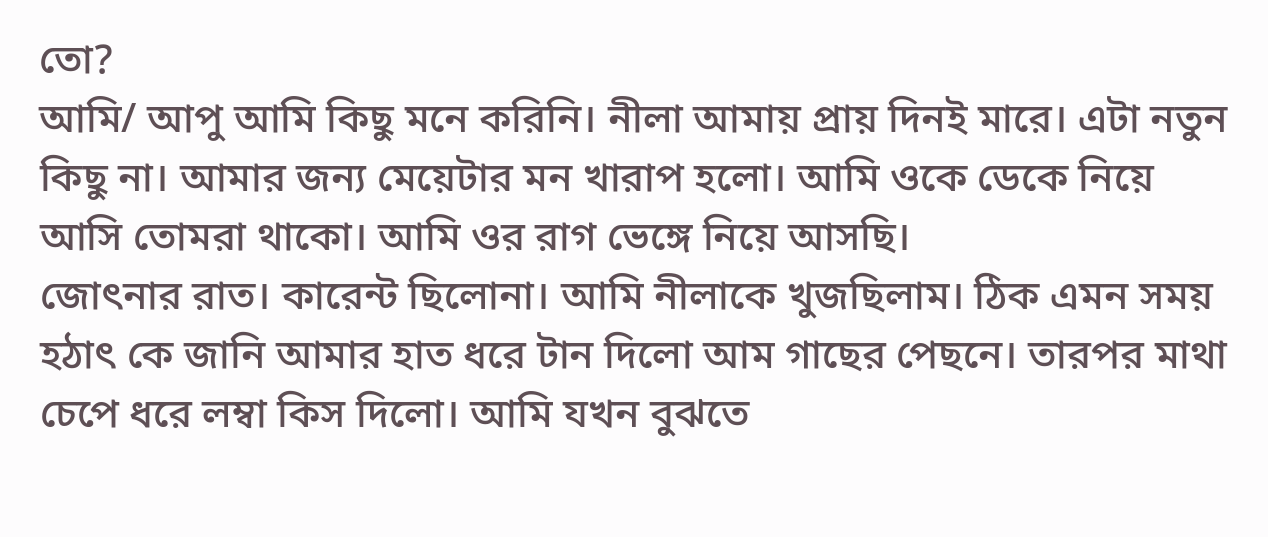তো?
আমি/ আপু আমি কিছু মনে করিনি। নীলা আমায় প্রায় দিনই মারে। এটা নতুন কিছু না। আমার জন্য মেয়েটার মন খারাপ হলো। আমি ওকে ডেকে নিয়ে আসি তোমরা থাকো। আমি ওর রাগ ভেঙ্গে নিয়ে আসছি।
জোৎনার রাত। কারেন্ট ছিলোনা। আমি নীলাকে খুজছিলাম। ঠিক এমন সময় হঠাৎ কে জানি আমার হাত ধরে টান দিলো আম গাছের পেছনে। তারপর মাথা চেপে ধরে লম্বা কিস দিলো। আমি যখন বুঝতে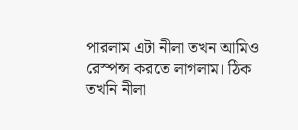পারলাম এটা নীলা তখন আমিও রেস্পন্স করতে লাগলাম। ঠিক তখনি নীলা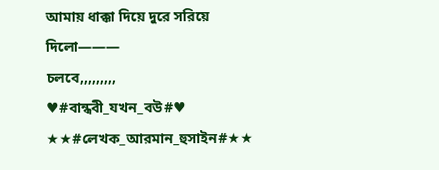আমায় ধাক্কা দিয়ে দুরে সরিয়ে দিলো———
চলবে,,,,,,,,,
♥#বান্ধবী_যখন_বউ#♥
★★#লেখক_আরমান_হুসাইন#★★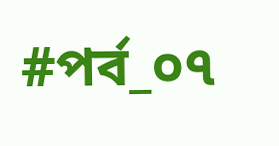#পর্ব_০৭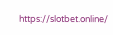https://slotbet.online/